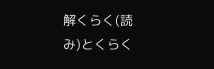解くらく(読み)とくらく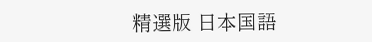精選版 日本国語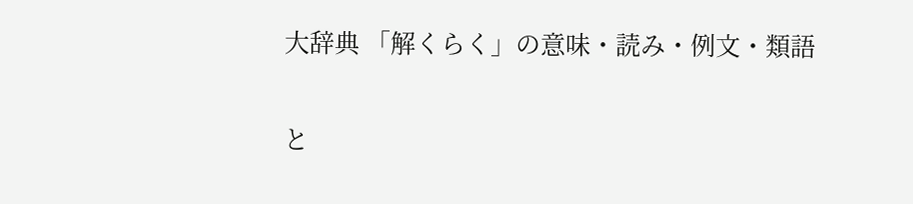大辞典 「解くらく」の意味・読み・例文・類語

と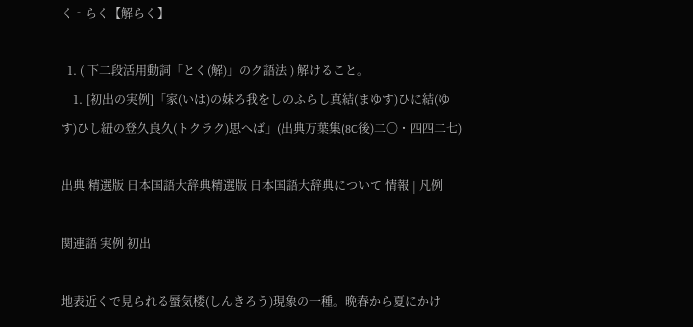く‐らく【解らく】

  1. ( 下二段活用動詞「とく(解)」のク語法 ) 解けること。
    1. [初出の実例]「家(いは)の妹ろ我をしのふらし真結(まゆす)ひに結(ゆす)ひし紐の登久良久(トクラク)思へば」(出典万葉集(8C後)二〇・四四二七)

出典 精選版 日本国語大辞典精選版 日本国語大辞典について 情報 | 凡例

関連語 実例 初出

地表近くで見られる蜃気楼(しんきろう)現象の一種。晩春から夏にかけ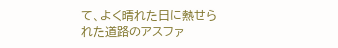て、よく晴れた日に熱せられた道路のアスファ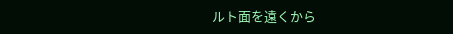ルト面を遠くから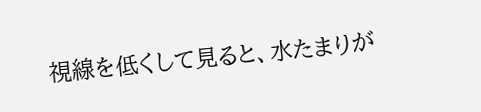視線を低くして見ると、水たまりが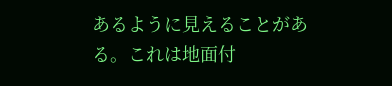あるように見えることがある。これは地面付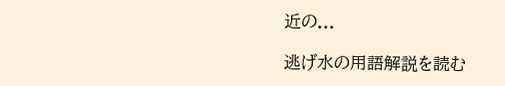近の...

逃げ水の用語解説を読む